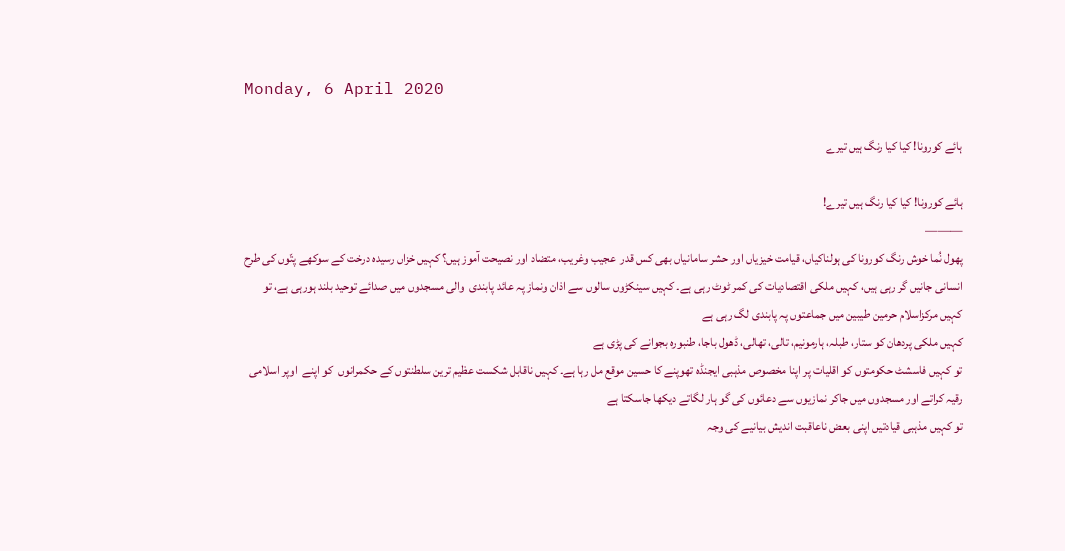Monday, 6 April 2020

ہائے کورونا! کیا کیا رنگ ہیں تیرے

ہائے کورونا! کیا کیا رنگ ہیں تیرے!
———
پھول نُما خوش رنگ کورونا کی ہولناکیاں، قیامت خیزیاں اور حشر سامانیاں بھی کس قدر  عجیب وغریب، متضاد اور نصیحت آموز ہیں؟ کہیں خزاں رسیدہ درخت کے سوکھے پتّوں کی طرح انسانی جانیں گر رہی ہیں، کہیں ملکی اقتصادیات کی کمر ٹوٹ رہی ہے۔ کہیں سینکڑوں سالوں سے اذان ونماز پہ عائد پابندی  والی مسجدوں میں صدائے توحید بلند ہورہی ہے، تو کہیں مرکزاسلام حرمین طیبین میں جماعتوں پہ پابندی لگ رہی ہے
کہیں ملکی پردھان کو ستار، طبلہ، ہارمونیم، تالی، تھالی، ڈھول باجا، طنبورہ بجوانے کی پڑی ہے
تو کہیں فاسشٹ حکومتوں کو اقلیات پر اپنا مخصوص مذہبی ایجنڈہ تھوپنے کا حسین موقع مل رہا ہے۔ کہیں ناقابل شکست عظیم ترین سلطنتوں کے حکمرانوں  کو اپنے  اوپر اسلامی رقیہ کراتے اور مسجدوں میں جاکر نمازیوں سے دعائوں کی گو ہار لگاتے دیکھا جاسکتا ہے
تو کہیں مذہبی قیادتیں اپنی بعض ناعاقبت اندیش بیانیے کی وجہ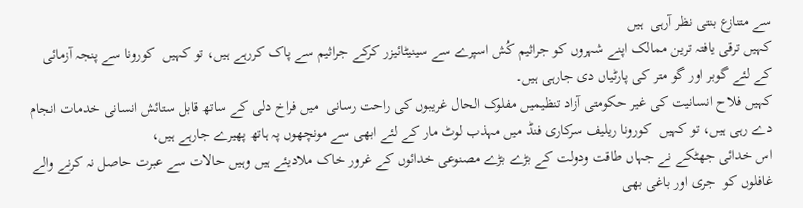سے متنازع بنتی نظر آرہی  ہیں
کہیں ترقی یافتہ ترین ممالک اپنے شہروں کو جراثیم کُش اسپرے سے سینیٹائیزر کرکے جراثیم سے پاک کررہے ہیں، تو کہیں  کورونا سے پنجہ آزمائی کے لئے گوبر اور گو متر کی پارٹیاں دی جارہی ہیں۔
کہیں فلاح انسانیت کی غیر حکومتی آزاد تنظیمیں مفلوک الحال غریبوں کی راحت رسانی  میں فراخ دلی کے ساتھ قابل ستائش انسانی خدمات انجام دے رہی ہیں، تو کہیں  کورونا ریلیف سرکاری فنڈ میں مہذب لوٹ مار کے لئے ابھی سے مونچھوں پہ ہاتھ پھیرے جارہے ہیں،
اس خدائی جھٹکے نے جہاں طاقت ودولت کے بڑے بڑے مصنوعی خدائوں کے غرور خاک ملادیئے ہیں وہیں حالات سے عبرت حاصل نہ کرنے والے غافلوں کو  جری اور باغی بھی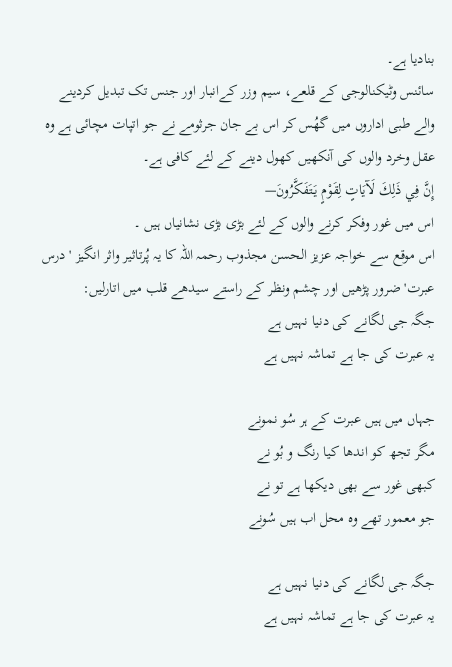بنادیا ہے۔
سائنس وٹیکنالوجی کے قلعے، سیم وزر کےانبار اور جنس تک تبدیل کردینے والے طبی اداروں میں گھُس کر اس بے جان جرثومے نے جو اتپات مچائی ہے وہ عقل وخرد والوں کی آنکھیں کھول دینے کے لئے کافی ہے۔
إِنَّ فِي ذَلِكَ لَآيَاتٍ لِقَوْمٍ يَتَفَكَّرُونَ—
اس میں غور وفکر کرنے والوں کے لئے بڑی بڑی نشانیاں ہیں ۔
اس موقع سے خواجہ عزیز الحسن مجذوب رحمہ اللہ کا یہ پُرتاثیر واثر انگیز 'درس عبرت' ضرور پڑھیں اور چشم ونظر کے راستے سیدھے قلب میں اتارلیں:
جگہ جی لگانے کی دنیا نہیں ہے
یہ عبرت کی جا ہے تماشہ نہیں ہے

جہاں میں ہیں عبرت کے ہر سُو نمونے
مگر تجھ کو اندھا کیا رنگ و بُو نے
کبھی غور سے بھی دیکھا ہے تو نے
جو معمور تھے وہ محل اب ہیں سُونے

جگہ جی لگانے کی دنیا نہیں ہے
یہ عبرت کی جا ہے تماشہ نہیں ہے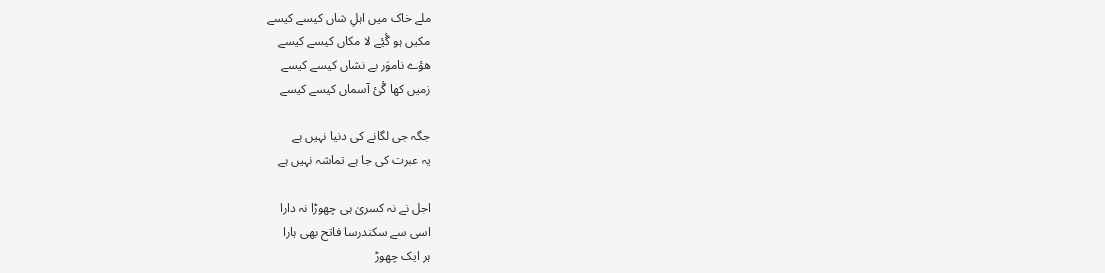ملے خاک میں اہلِ شاں کیسے کیسے
مکیں ہو گٔیٔے لا مکاں کیسے کیسے
ھؤے ناموَر بے نشاں کیسے کیسے
زمیں کھا گٔیٔ آسماں کیسے کیسے

جگہ جی لگانے کی دنیا نہیں ہے
یہ عبرت کی جا ہے تماشہ نہیں ہے

اجل نے نہ کسریٰ ہی چھوڑا نہ دارا
اسی سے سکندرسا فاتح بھی ہارا
ہر ایک چھوڑ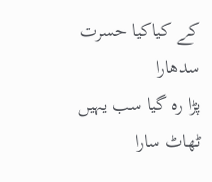کے کیاکیا حسرت سدھارا
پڑا رہ گیا سب یہیں ٹھاٹ سارا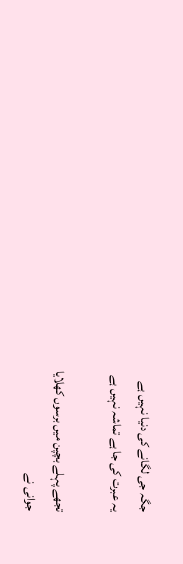جگہ جی لگانے کی دنیا نہیں ہے
یہ عبرت کی جا ہے تماشہ نہیں ہے

تجھے پہلے بچپن میں برسوں کھلایا
جوانی نے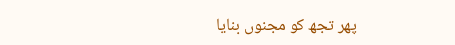پھر تجھ کو مجنوں بنایا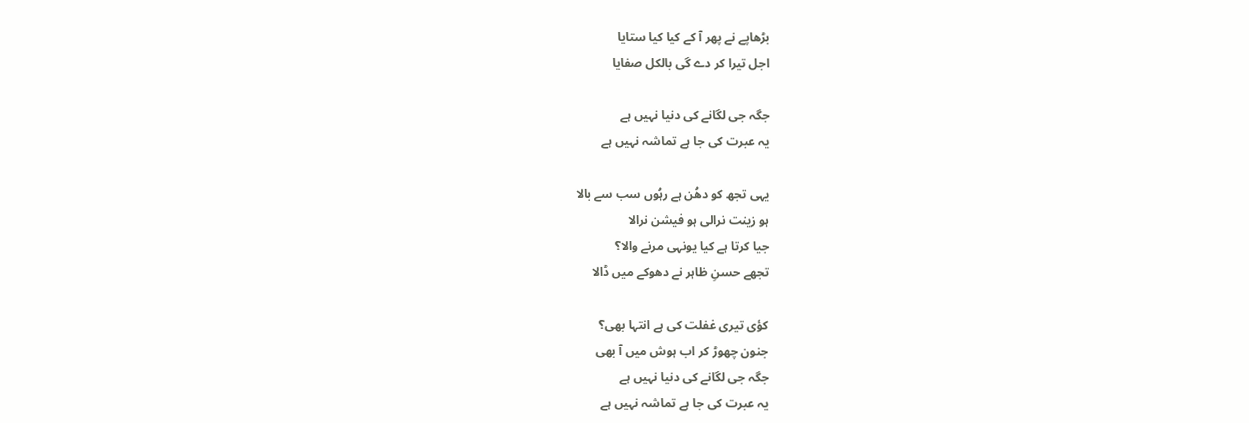بڑھاپے نے پھر آ کے کیا کیا ستایا
اجل تیرا کر دے گی بالکل صفایا

جگہ جی لگانے کی دنیا نہیں ہے
یہ عبرت کی جا ہے تماشہ نہیں ہے

یہی تجھ کو دھُن ہے رہُوں سب سے بالا
ہو زینت نرالی ہو فیشن نرالا
جیا کرتا ہے کیا یونہی مرنے والا؟
تجھے حسنِ ظاہر نے دھوکے میں ڈالا

کؤی تیری غفلت کی ہے انتہا بھی؟
جنون چھوڑ کر اب ہوش میں آ بھی
جگہ جی لگانے کی دنیا نہیں ہے
یہ عبرت کی جا ہے تماشہ نہیں ہے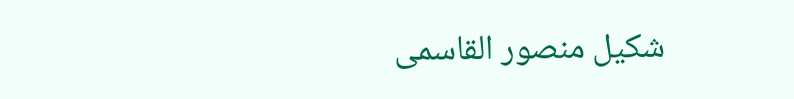شکیل منصور القاسمی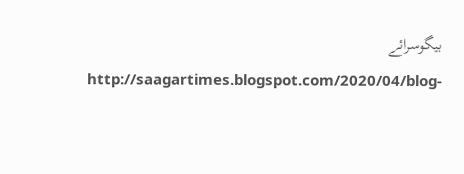بیگوسرائے
http://saagartimes.blogspot.com/2020/04/blog-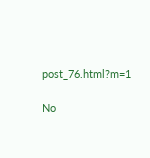post_76.html?m=1

No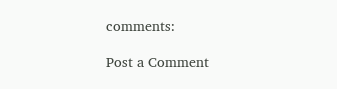comments:

Post a Comment